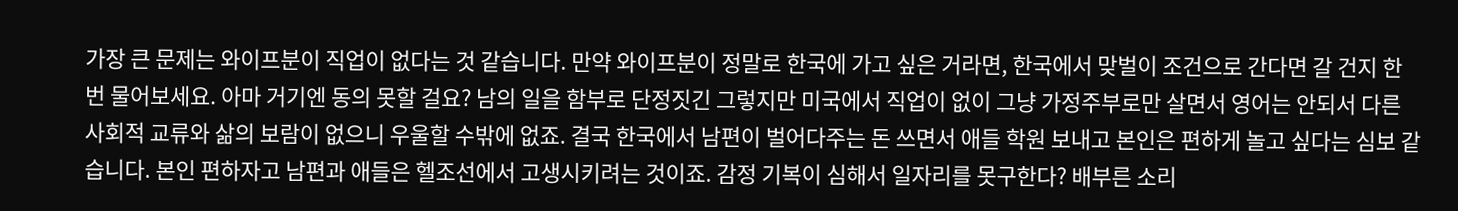가장 큰 문제는 와이프분이 직업이 없다는 것 같습니다. 만약 와이프분이 정말로 한국에 가고 싶은 거라면, 한국에서 맞벌이 조건으로 간다면 갈 건지 한 번 물어보세요. 아마 거기엔 동의 못할 걸요? 남의 일을 함부로 단정짓긴 그렇지만 미국에서 직업이 없이 그냥 가정주부로만 살면서 영어는 안되서 다른 사회적 교류와 삶의 보람이 없으니 우울할 수밖에 없죠. 결국 한국에서 남편이 벌어다주는 돈 쓰면서 애들 학원 보내고 본인은 편하게 놀고 싶다는 심보 같습니다. 본인 편하자고 남편과 애들은 헬조선에서 고생시키려는 것이죠. 감정 기복이 심해서 일자리를 못구한다? 배부른 소리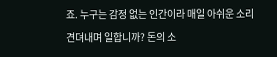죠. 누구는 감정 없는 인간이라 매일 아쉬운 소리 견뎌내며 일합니까? 돈의 소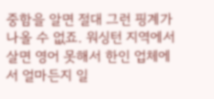중함을 알면 절대 그런 핑계가 나올 수 없죠. 워싱턴 지역에서 살면 영어 못해서 한인 업체에서 얼마든지 일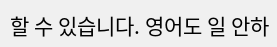할 수 있습니다. 영어도 일 안하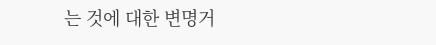는 것에 대한 변명거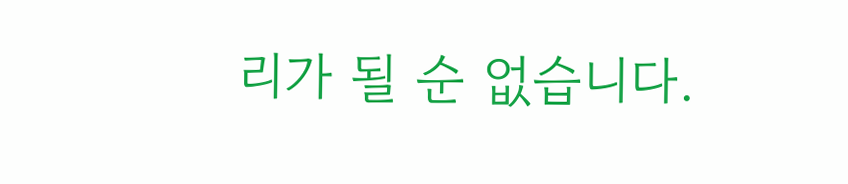리가 될 순 없습니다.